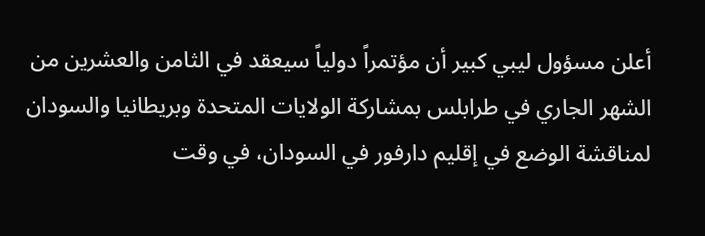أعلن مسؤول ليبي كبير أن مؤتمراً دولياً سيعقد في الثامن والعشرين من الشهر الجاري في طرابلس بمشاركة الولايات المتحدة وبريطانيا والسودان لمناقشة الوضع في إقليم دارفور في السودان، في وقت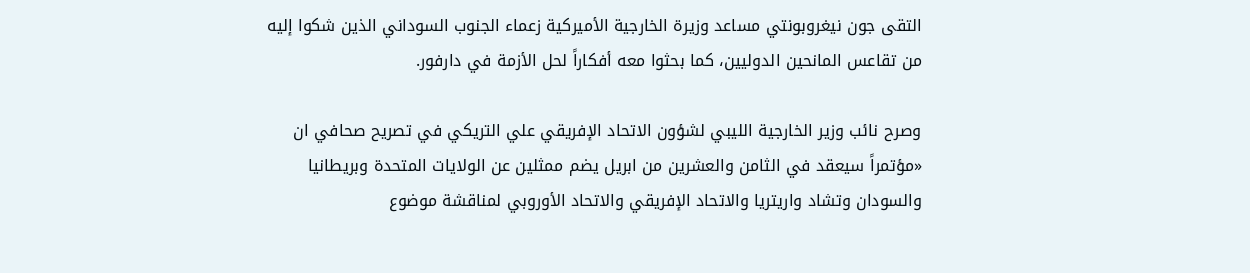التقى جون نيغروبونتي مساعد وزيرة الخارجية الأميركية زعماء الجنوب السوداني الذين شكوا إليه من تقاعس المانحين الدوليين، كما بحثوا معه أفكاراً لحل الأزمة في دارفور.

وصرح نائب وزير الخارجية الليبي لشؤون الاتحاد الإفريقي علي التريكي في تصريح صحافي ان «مؤتمراً سيعقد في الثامن والعشرين من ابريل يضم ممثلين عن الولايات المتحدة وبريطانيا والسودان وتشاد واريتريا والاتحاد الإفريقي والاتحاد الأوروبي لمناقشة موضوع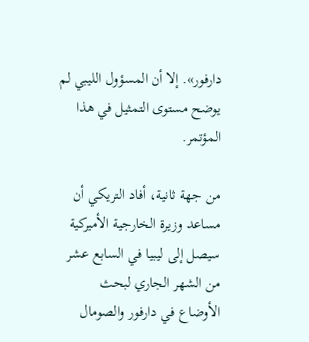دارفور». إلا أن المسؤول الليبي لم يوضح مستوى التمثيل في هذا المؤتمر.

من جهة ثانية، أفاد التريكي أن مساعد وزيرة الخارجية الأميركية سيصل إلى ليبيا في السابع عشر من الشهر الجاري لبحث الأوضاع في دارفور والصومال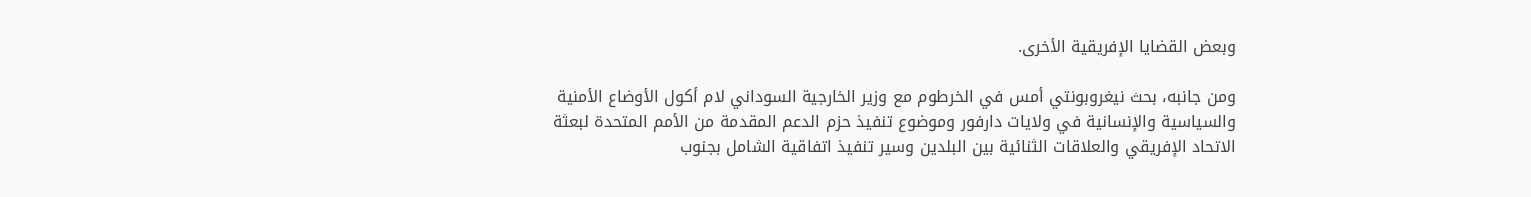وبعض القضايا الإفريقية الأخرى.

ومن جانبه، بحث نيغروبونتي أمس في الخرطوم مع وزير الخارجية السوداني لام أكول الأوضاع الأمنية والسياسية والإنسانية في ولايات دارفور وموضوع تنفيذ حزم الدعم المقدمة من الأمم المتحدة لبعثة الاتحاد الإفريقي والعلاقات الثنائية بين البلدين وسير تنفيذ اتفاقية الشامل بجنوب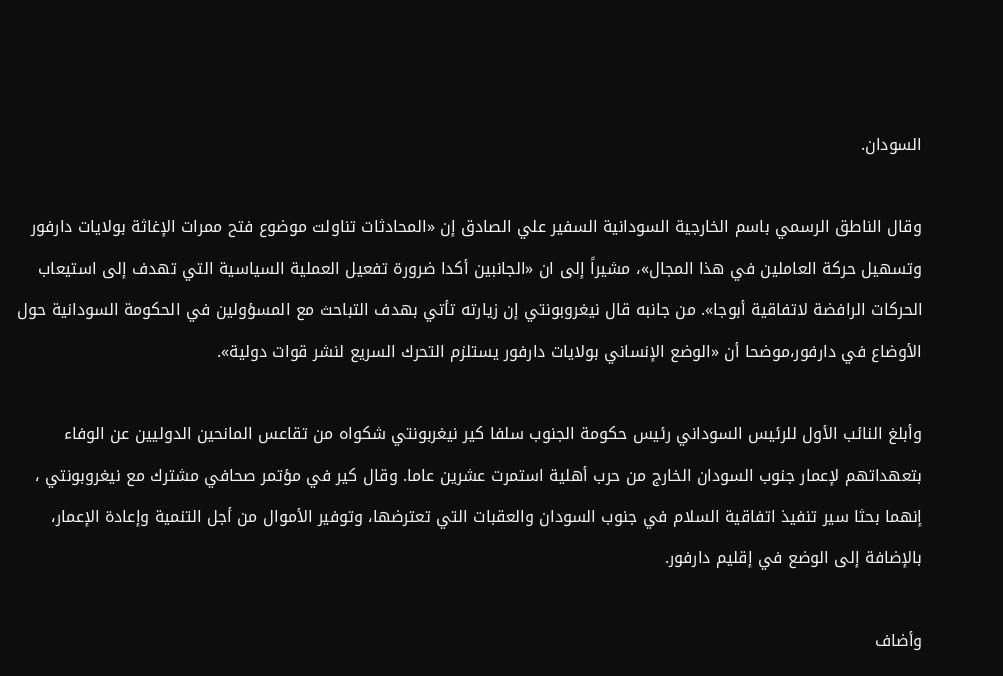السودان.

وقال الناطق الرسمي باسم الخارجية السودانية السفير علي الصادق إن «المحادثات تناولت موضوع فتح ممرات الإغاثة بولايات دارفور وتسهيل حركة العاملين في هذا المجال»، مشيراً إلى ان «الجانبين أكدا ضرورة تفعيل العملية السياسية التي تهدف إلى استيعاب الحركات الرافضة لاتفاقية أبوجا». من جانبه قال نيغروبونتي إن زيارته تأتي بهدف التباحث مع المسؤولين في الحكومة السودانية حول الأوضاع في دارفور،موضحا أن «الوضع الإنساني بولايات دارفور يستلزم التحرك السريع لنشر قوات دولية».

وأبلغ النائب الأول للرئيس السوداني رئيس حكومة الجنوب سلفا كير نيغربونتي شكواه من تقاعس المانحين الدوليين عن الوفاء بتعهداتهم لإعمار جنوب السودان الخارج من حرب أهلية استمرت عشرين عاما. وقال كير في مؤتمر صحافي مشترك مع نيغروبونتي ، إنهما بحثا سير تنفيذ اتفاقية السلام في جنوب السودان والعقبات التي تعترضها، وتوفير الأموال من أجل التنمية وإعادة الإعمار، بالإضافة إلى الوضع في إقليم دارفور.

وأضاف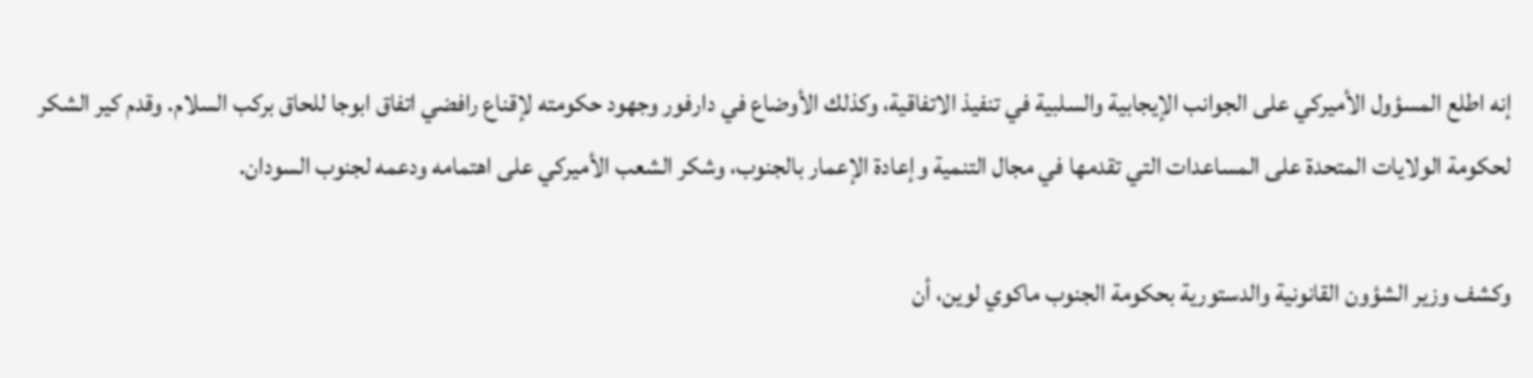إنه اطلع المسؤول الأميركي على الجوانب الإيجابية والسلبية في تنفيذ الاتفاقية، وكذلك الأوضاع في دارفور وجهود حكومته لإقناع رافضي اتفاق ابوجا للحاق بركب السلام. وقدم كير الشكر لحكومة الولايات المتحدة على المساعدات التي تقدمها في مجال التنمية وإعادة الإعمار بالجنوب، وشكر الشعب الأميركي على اهتمامه ودعمه لجنوب السودان.

وكشف وزير الشؤون القانونية والدستورية بحكومة الجنوب ماكوي لوين، أن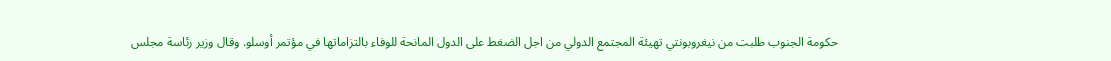حكومة الجنوب طلبت من نيغروبونتي تهيئة المجتمع الدولي من اجل الضغط على الدول المانحة للوفاء بالتزاماتها في مؤتمر أوسلو. وقال وزير رئاسة مجلس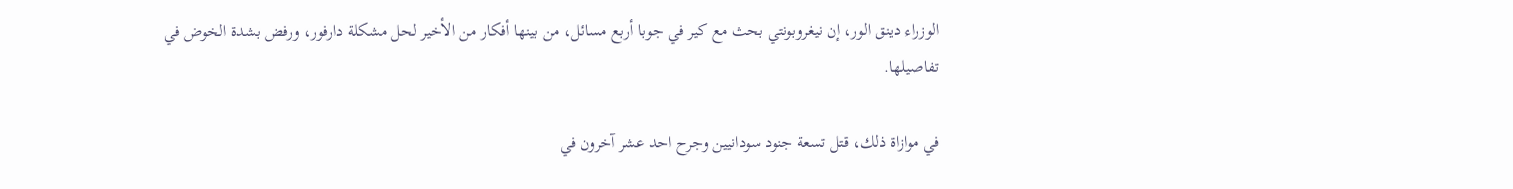الوزراء دينق الور، إن نيغروبونتي بحث مع كير في جوبا أربع مسائل، من بينها أفكار من الأخير لحل مشكلة دارفور، ورفض بشدة الخوض في تفاصيلها.

في موازاة ذلك، قتل تسعة جنود سودانيين وجرح احد عشر آخرون في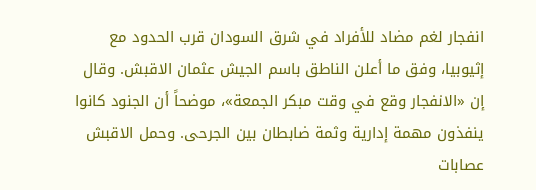انفجار لغم مضاد للأفراد في شرق السودان قرب الحدود مع إثيوبيا، وفق ما أعلن الناطق باسم الجيش عثمان الاقبش. وقال إن «الانفجار وقع في وقت مبكر الجمعة»، موضحاً أن الجنود كانوا ينفذون مهمة إدارية وثمة ضابطان بين الجرحى. وحمل الاقبش عصابات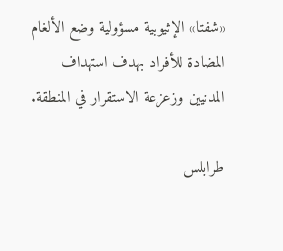«شفتا» الإثيوبية مسؤولية وضع الألغام المضادة للأفراد بهدف استهداف المدنيين وزعزعة الاستقرار في المنطقة.

طرابلس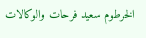الخرطوم سعيد فرحات والوكالات